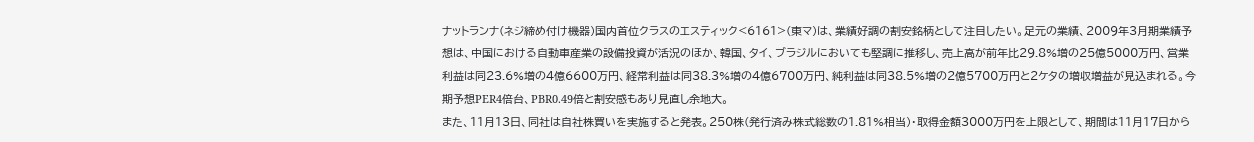ナットランナ(ネジ締め付け機器)国内首位クラスのエスティック<6161>(東マ)は、業績好調の割安銘柄として注目したい。足元の業績、2009年3月期業績予想は、中国における自動車産業の設備投資が活況のほか、韓国、タイ、ブラジルにおいても堅調に推移し、売上高が前年比29.8%増の25億5000万円、営業利益は同23.6%増の4億6600万円、経常利益は同38.3%増の4億6700万円、純利益は同38.5%増の2億5700万円と2ケタの増収増益が見込まれる。今期予想PER4倍台、PBR0.49倍と割安感もあり見直し余地大。
また、11月13日、同社は自社株買いを実施すると発表。250株(発行済み株式総数の1.81%相当)・取得金額3000万円を上限として、期間は11月17日から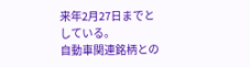来年2月27日までとしている。
自動車関連銘柄との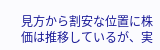見方から割安な位置に株価は推移しているが、実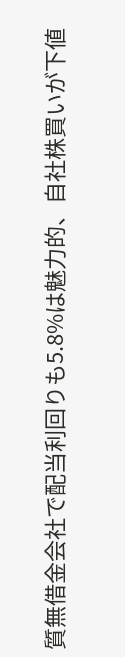質無借金会社で配当利回りも5.8%は魅力的、自社株買いが下値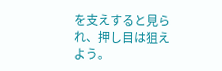を支えすると見られ、押し目は狙えよう。